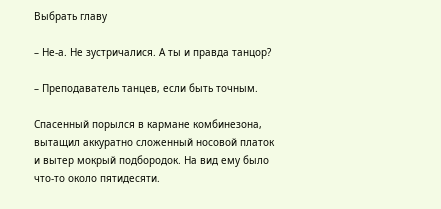Выбрать главу

– Не-а. Не зустричалися. А ты и правда танцор?

– Преподаватель танцев, если быть точным.

Спасенный порылся в кармане комбинезона, вытащил аккуратно сложенный носовой платок и вытер мокрый подбородок. На вид ему было что-то около пятидесяти.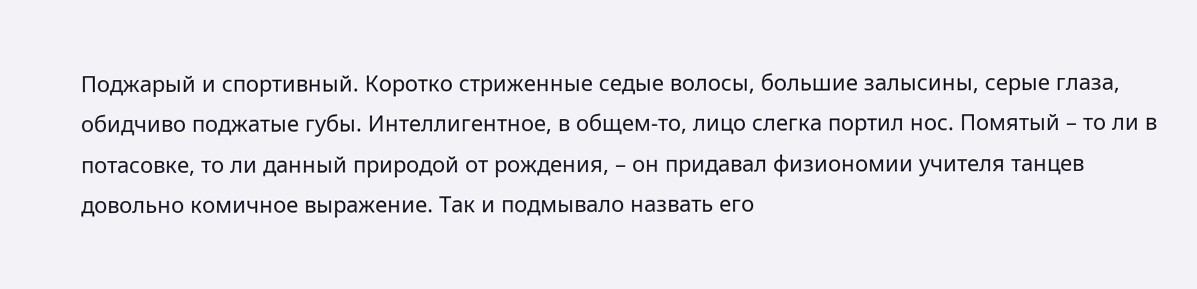Поджарый и спортивный. Коротко стриженные седые волосы, большие залысины, серые глаза, обидчиво поджатые губы. Интеллигентное, в общем-то, лицо слегка портил нос. Помятый – то ли в потасовке, то ли данный природой от рождения, – он придавал физиономии учителя танцев довольно комичное выражение. Так и подмывало назвать его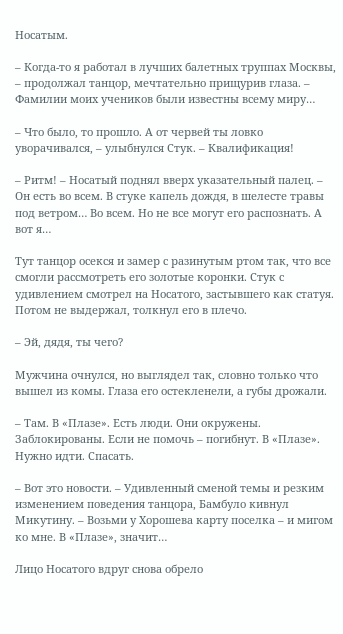Носатым.

– Когда-то я работал в лучших балетных труппах Москвы, – продолжал танцор, мечтательно прищурив глаза. – Фамилии моих учеников были известны всему миру…

– Что было, то прошло. А от червей ты ловко уворачивался, – улыбнулся Стук. – Квалификация!

– Ритм! – Носатый поднял вверх указательный палец. – Он есть во всем. В стуке капель дождя, в шелесте травы под ветром… Во всем. Но не все могут его распознать. А вот я…

Тут танцор осекся и замер с разинутым ртом так, что все смогли рассмотреть его золотые коронки. Стук с удивлением смотрел на Носатого, застывшего как статуя. Потом не выдержал, толкнул его в плечо.

– Эй, дядя, ты чего?

Мужчина очнулся, но выглядел так, словно только что вышел из комы. Глаза его остекленели, а губы дрожали.

– Там. В «Плазе». Есть люди. Они окружены. Заблокированы. Если не помочь – погибнут. В «Плазе». Нужно идти. Спасать.

– Вот это новости. – Удивленный сменой темы и резким изменением поведения танцора, Бамбуло кивнул Микутину. – Возьми у Хорошева карту поселка – и мигом ко мне. В «Плазе», значит…

Лицо Носатого вдруг снова обрело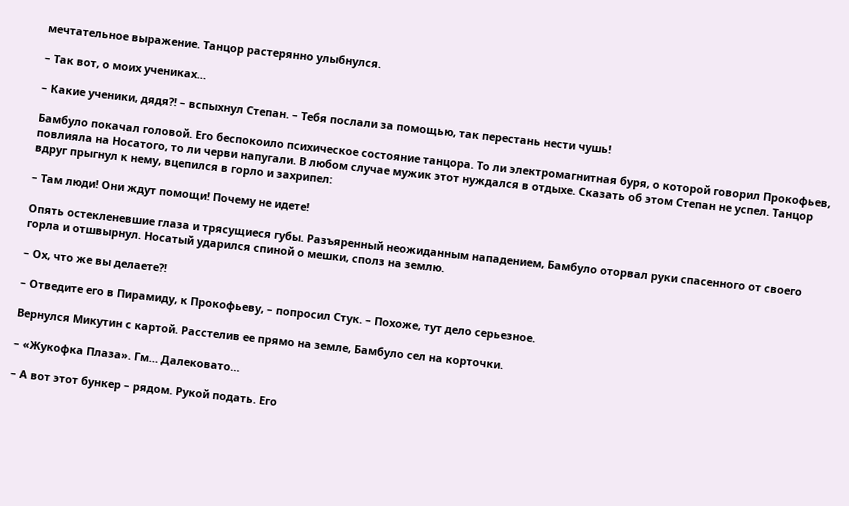мечтательное выражение. Танцор растерянно улыбнулся.

– Так вот, о моих учениках…

– Какие ученики, дядя?! – вспыхнул Степан. – Тебя послали за помощью, так перестань нести чушь!

Бамбуло покачал головой. Его беспокоило психическое состояние танцора. То ли электромагнитная буря, о которой говорил Прокофьев, повлияла на Носатого, то ли черви напугали. В любом случае мужик этот нуждался в отдыхе. Сказать об этом Степан не успел. Танцор вдруг прыгнул к нему, вцепился в горло и захрипел:

– Там люди! Они ждут помощи! Почему не идете!

Опять остекленевшие глаза и трясущиеся губы. Разъяренный неожиданным нападением, Бамбуло оторвал руки спасенного от своего горла и отшвырнул. Носатый ударился спиной о мешки, сполз на землю.

– Ох, что же вы делаете?!

– Отведите его в Пирамиду, к Прокофьеву, – попросил Стук. – Похоже, тут дело серьезное.

Вернулся Микутин с картой. Расстелив ее прямо на земле, Бамбуло сел на корточки.

– «Жукофка Плаза». Гм… Далековато…

– А вот этот бункер – рядом. Рукой подать. Его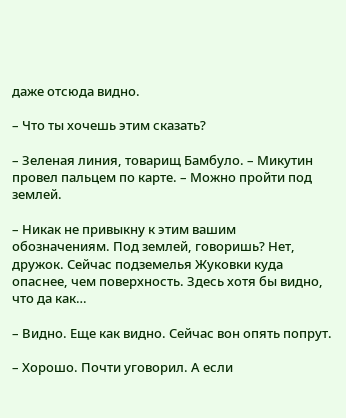даже отсюда видно.

– Что ты хочешь этим сказать?

– Зеленая линия, товарищ Бамбуло. – Микутин провел пальцем по карте. – Можно пройти под землей.

– Никак не привыкну к этим вашим обозначениям. Под землей, говоришь? Нет, дружок. Сейчас подземелья Жуковки куда опаснее, чем поверхность. Здесь хотя бы видно, что да как…

– Видно. Еще как видно. Сейчас вон опять попрут.

– Хорошо. Почти уговорил. А если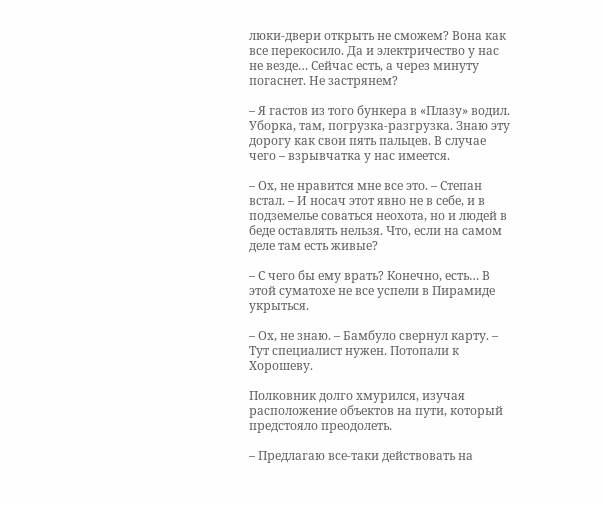люки-двери открыть не сможем? Вона как все перекосило. Да и электричество у нас не везде… Сейчас есть, а через минуту погаснет. Не застрянем?

– Я гастов из того бункера в «Плазу» водил. Уборка, там, погрузка-разгрузка. Знаю эту дорогу как свои пять пальцев. В случае чего – взрывчатка у нас имеется.

– Ох, не нравится мне все это. – Степан встал. – И носач этот явно не в себе, и в подземелье соваться неохота, но и людей в беде оставлять нельзя. Что, если на самом деле там есть живые?

– С чего бы ему врать? Конечно, есть… В этой суматохе не все успели в Пирамиде укрыться.

– Ох, не знаю. – Бамбуло свернул карту. – Тут специалист нужен. Потопали к Хорошеву.

Полковник долго хмурился, изучая расположение объектов на пути, который предстояло преодолеть.

– Предлагаю все-таки действовать на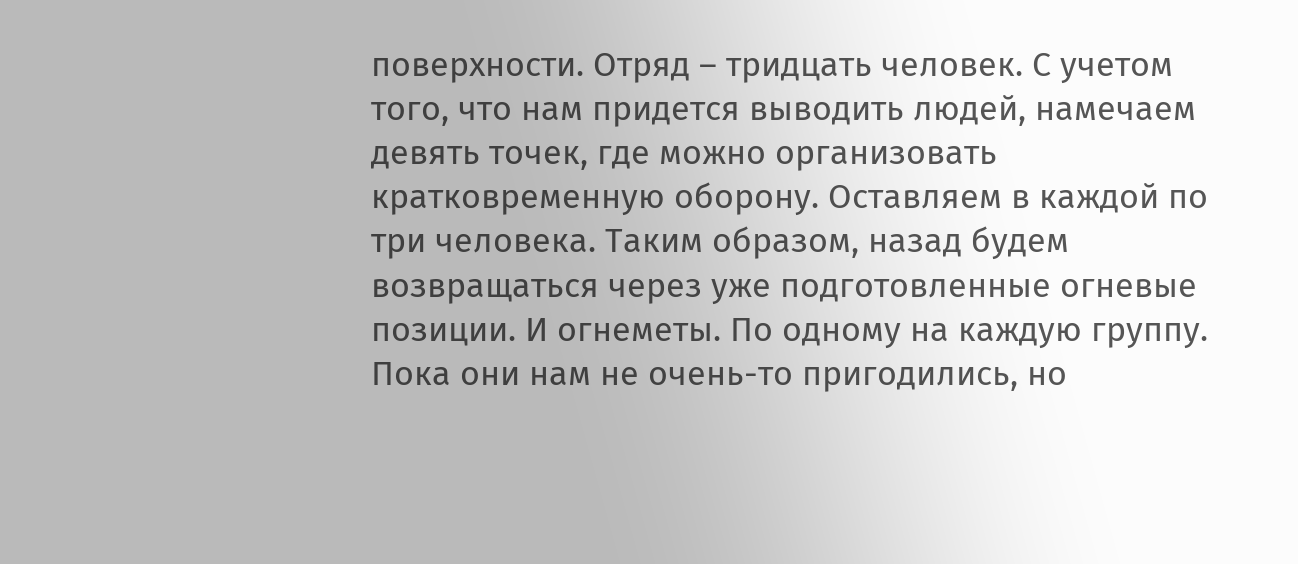поверхности. Отряд – тридцать человек. С учетом того, что нам придется выводить людей, намечаем девять точек, где можно организовать кратковременную оборону. Оставляем в каждой по три человека. Таким образом, назад будем возвращаться через уже подготовленные огневые позиции. И огнеметы. По одному на каждую группу. Пока они нам не очень-то пригодились, но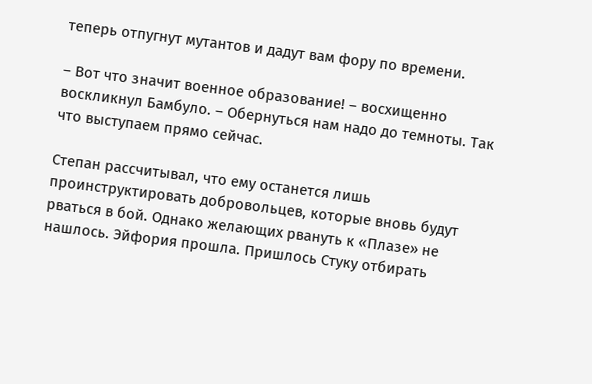теперь отпугнут мутантов и дадут вам фору по времени.

– Вот что значит военное образование! – восхищенно воскликнул Бамбуло. – Обернуться нам надо до темноты. Так что выступаем прямо сейчас.

Степан рассчитывал, что ему останется лишь проинструктировать добровольцев, которые вновь будут рваться в бой. Однако желающих рвануть к «Плазе» не нашлось. Эйфория прошла. Пришлось Стуку отбирать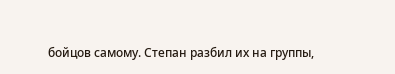бойцов самому. Степан разбил их на группы,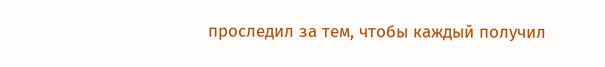проследил за тем, чтобы каждый получил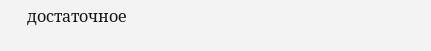достаточное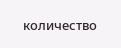количество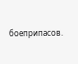боеприпасов.